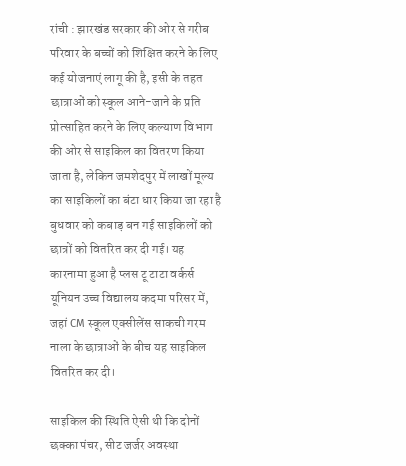रांची : झारखंड सरकार की ओर से गरीब परिवार के बच्चों को शिक्षित करने के लिए कई योजनाएं लागू की है, इसी के तहत छात्राओं को स्कूल आने-जाने के प्रति प्रोत्साहित करने के लिए कल्याण विभाग की ओर से साइकिल का वितरण किया जाता है, लेकिन जमशेदपुर में लाखों मूल्य का साइकिलों का बंटा धार किया जा रहा है बुधवार को कबाड़ बन गई साइकिलों को छात्रों को वितरित कर दी गई। यह कारनामा हुआ है प्लस टू टाटा वर्कर्स यूनियन उच्च विद्यालय कदमा परिसर में, जहां CM स्कूल एक्सीलेंस साकची गरम नाला के छात्राओं के बीच यह साइकिल वितरित कर दी।

साइकिल की स्थिति ऐसी थी कि दोनों छक्का पंचर, सीट जर्जर अवस्था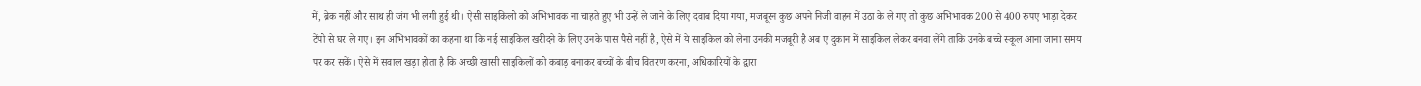में, ब्रेक नहीं और साथ ही जंग भी लगी हुई थी। ऐसी साइकिलो को अभिभावक ना चाहते हुए भी उन्हें ले जाने के लिए दवाब दिया गया, मजबूरन कुछ अपने निजी वाहन में उठा के ले गए तो कुछ अभिभावक 200 से 400 रुपए भाड़ा देकर टेंपो से घर ले गए। इन अभिभावकों का कहना था कि नई साइकिल खरीदने के लिए उनके पास पैसे नहीं है, ऐसे में ये साइकिल को लेना उनकी मजबूरी है अब ए दुकान में साइकिल लेकर बनवा लेंगे ताकि उनके बच्चे स्कूल आना जाना समय पर कर सकें। ऐसे में सवाल खड़ा होता है कि अच्छी खासी साइकिलों को कबाड़ बनाकर बच्चों के बीच वितरण करना, अधिकारियों के द्वारा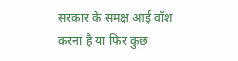सरकार के समक्ष आई वॉश करना है या फिर कुछ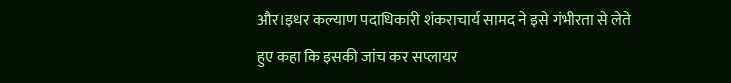और।इधर कल्याण पदाधिकारी शंकराचार्य सामद ने इसे गंभीरता से लेते हुए कहा कि इसकी जांच कर सप्लायर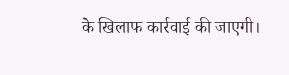के खिलाफ कार्रवाई की जाएगी।